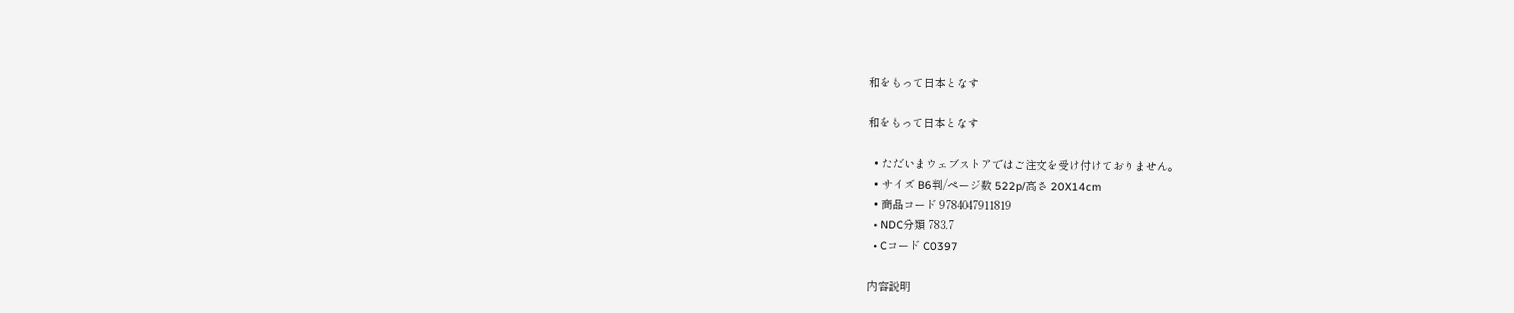和をもって日本となす

和をもって日本となす

  • ただいまウェブストアではご注文を受け付けておりません。
  • サイズ B6判/ページ数 522p/高さ 20X14cm
  • 商品コード 9784047911819
  • NDC分類 783.7
  • Cコード C0397

内容説明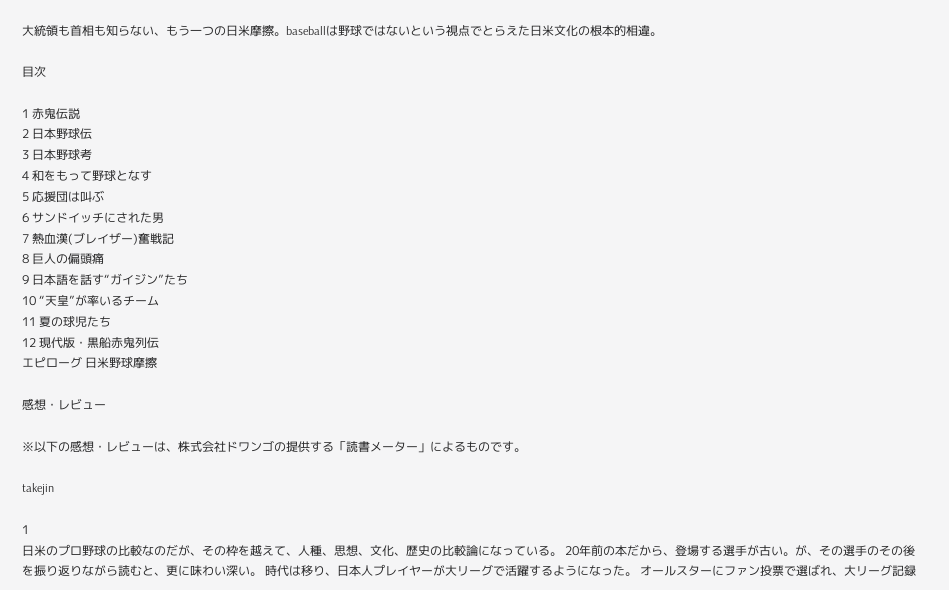大統領も首相も知らない、もう一つの日米摩擦。baseballは野球ではないという視点でとらえた日米文化の根本的相違。

目次

1 赤鬼伝説
2 日本野球伝
3 日本野球考
4 和をもって野球となす
5 応援団は叫ぶ
6 サンドイッチにされた男
7 熱血漢(ブレイザー)奮戦記
8 巨人の偏頭痛
9 日本語を話す“ガイジン”たち
10 “天皇”が率いるチーム
11 夏の球児たち
12 現代版・黒船赤鬼列伝
エピローグ 日米野球摩擦

感想・レビュー

※以下の感想・レビューは、株式会社ドワンゴの提供する「読書メーター」によるものです。

takejin

1
日米のプロ野球の比較なのだが、その枠を越えて、人種、思想、文化、歴史の比較論になっている。 20年前の本だから、登場する選手が古い。が、その選手のその後を振り返りながら読むと、更に味わい深い。 時代は移り、日本人プレイヤーが大リーグで活躍するようになった。 オールスターにファン投票で選ばれ、大リーグ記録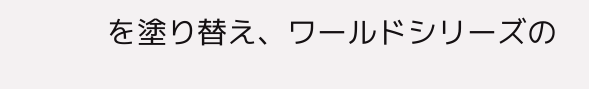を塗り替え、ワールドシリーズの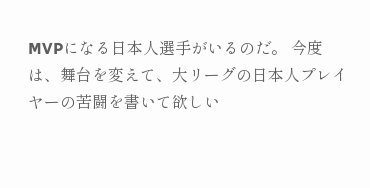MVPになる日本人選手がいるのだ。 今度は、舞台を変えて、大リーグの日本人プレイヤーの苦闘を書いて欲しい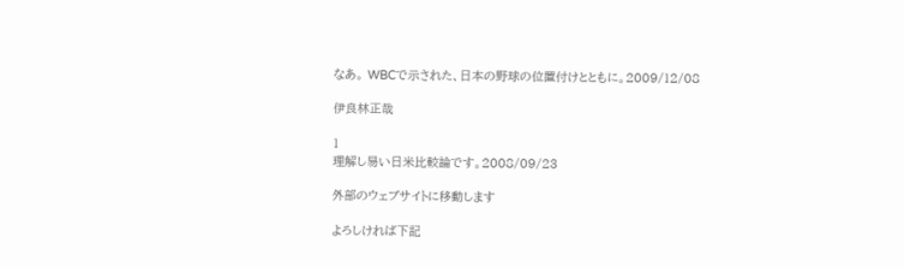なあ。 WBCで示された、日本の野球の位置付けとともに。2009/12/08

伊良林正哉

1
理解し易い日米比較論です。2008/09/23

外部のウェブサイトに移動します

よろしければ下記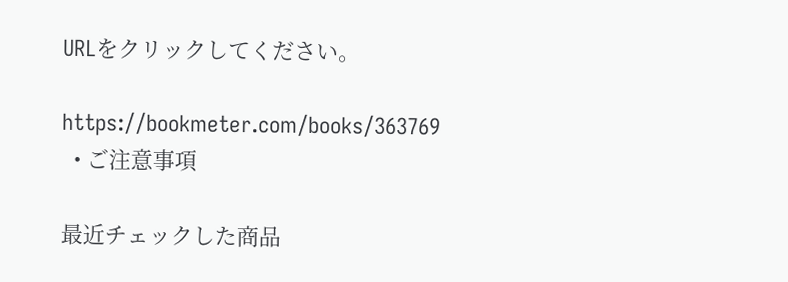URLをクリックしてください。

https://bookmeter.com/books/363769
  • ご注意事項

最近チェックした商品